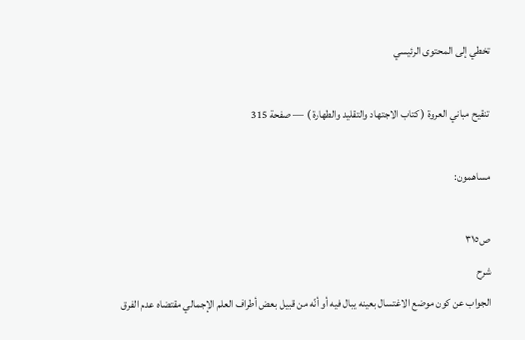تخطي إلى المحتوى الرئيسي

تنقيح مباني العروة ( كتاب الاجتهاد والتقليد والطهارة ) — صفحة 315

مساهمون:

ص٣١٥
شرح
الجواب عن كون موضع الاغتسال بعينه يبال فيه أو أنّه من قبيل بعض أطراف العلم الإجمالي مقتضاه عدم الفرق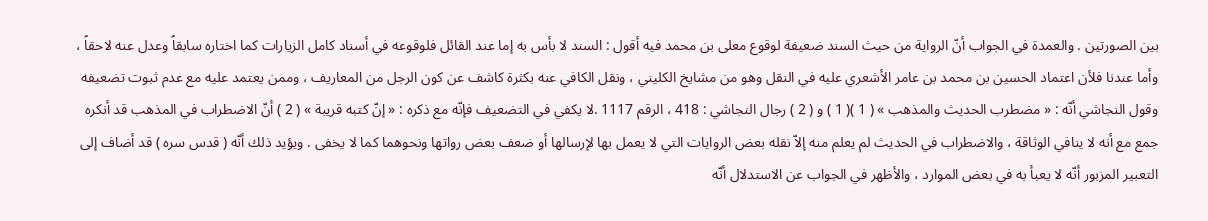بين الصورتين . والعمدة في الجواب أنّ الرواية من حيث السند ضعيفة لوقوع معلى بن محمد فيه أقول : السند لا بأس به إما عند القائل فلوقوعه في أسناد كامل الزيارات كما اختاره سابقاً وعدل عنه لاحقاً ، وأما عندنا فلأن اعتماد الحسين بن محمد بن عامر الأشعري عليه في النقل وهو من مشايخ الكليني ، ونقل الكافي عنه بكثرة كاشف عن كون الرجل من المعاريف ، وممن يعتمد عليه مع عدم ثبوت تضعيفه وقول النجاشي أنّه : « مضطرب الحديث والمذهب » ( 1 )( 1 ) و ( 2 ) رجال النجاشي : 418 ، الرقم 1117 .لا يكفي في التضعيف فإنّه مع ذكره : « إنّ كتبه قريبة » ( 2 ) أنّ الاضطراب في المذهب قد أنكره جمع مع أنه لا ينافي الوثاقة ، والاضطراب في الحديث لم يعلم منه إلاّ نقله بعض الروايات التي لا يعمل بها لإرسالها أو ضعف بعض رواتها ونحوهما كما لا يخفى . ويؤيد ذلك أنّه ( قدس سره ) قد أضاف إلى التعبير المزبور أنّه لا يعبأ به في بعض الموارد ، والأظهر في الجواب عن الاستدلال أنّه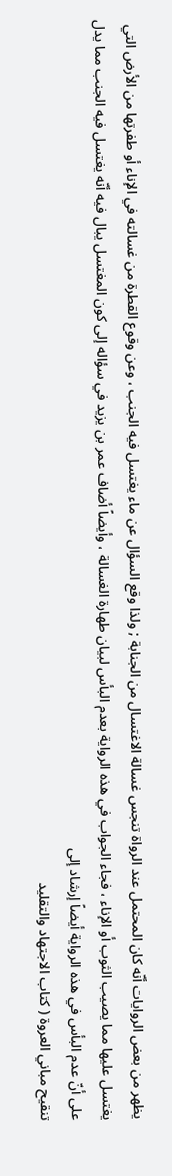يظهر من بعض الروايات أنّه كان المحتمل عند الرواة تنجس غسالة الاغتسال من الجنابة ; ولذا وقع السؤال عن ماء يغتسل فيه الجنب ، وعن وقوع القطرة من غسالته في الإناء أو طفرتها من الأرض التي يغتسل عليها مما يصيب الثوب أو الإناء ، فجاء الجواب في هذه الرواية بعدم البأس لبيان طهارة الغسالة ، وأيضاً أضاف عمر بن يزيد في سؤاله إلى كون المغتسل يبال فيه أنّه يغتسل فيه الجنب مما يدل على أنّ عدم البأس في هذه الرواية أيضاً إرشاد إلى
تنقيح مباني العروة ( كتاب الاجتهاد والتقليد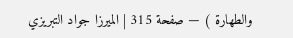والطهارة ) — صفحة 315 | الميرزا جواد التبريزي